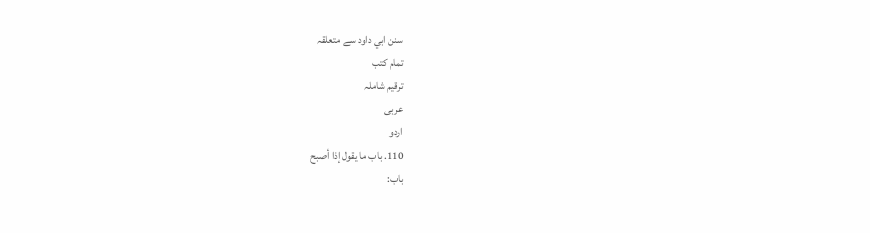سنن ابي داود سے متعلقہ
تمام کتب
ترقیم شاملہ
عربی
اردو
110. باب ما يقول إذا أصبح
باب: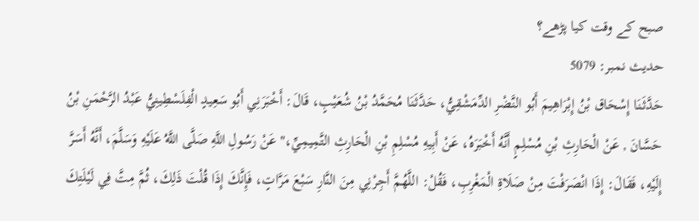صبح کے وقت کیا پڑھے؟
حدیث نمبر: 5079
حَدَّثَنَا إِسْحَاق بْنُ إِبْرَاهِيمَ أَبُو النَّضْرِ الدِّمَشْقِيُّ، حَدَّثَنَا مُحَمَّدُ بْنُ شُعَيْبٍ، قَالَ: أَخْبَرَنِي أَبُو سَعِيدٍ الْفِلَسْطِينِيُّ عَبْدُ الرَّحْمَنِ بْنُ حَسَّانَ , عَنْ الْحَارِثِ بْنِ مُسْلِمٍ أَنَّهُ أَخْبَرَهُ، عَنْ أَبِيهِ مُسْلِمِ بْنِ الْحَارِثِ التَّمِيمِيِّ،" عَنْ رَسُولِ اللَّهِ صَلَّى اللَّهُ عَلَيْهِ وَسَلَّمَ، أَنَّهُ أَسَرَّ إِلَيْهِ، فَقَالَ: إِذَا انْصَرَفْتَ مِنْ صَلَاةِ الْمَغْرِبِ، فَقُلْ: اللَّهُمَّ أَجِرْنِي مِنَ النَّارِ سَبْعَ مَرَّاتٍ، فَإِنَّكَ إِذَا قُلْتَ ذَلِكَ، ثُمَّ مِتَّ فِي لَيْلَتِكَ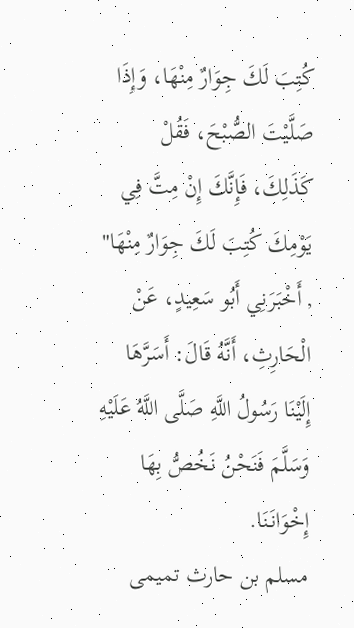كُتِبَ لَكَ جِوَارٌ مِنْهَا، وَإِذَا صَلَّيْتَ الصُّبْحَ، فَقُلْ كَذَلِكَ، فَإِنَّكَ إِنْ مِتَّ فِي يَوْمِكَ كُتِبَ لَكَ جِوَارٌ مِنْهَا" , أَخْبَرَنِي أَبُو سَعِيدٍ، عَنْ الْحَارِثِ، أَنَّهُ قَالَ: أَسَرَّهَا إِلَيْنَا رَسُولُ اللَّهِ صَلَّى اللَّهُ عَلَيْهِ وَسَلَّمَ فَنَحْنُ نَخُصُّ بِهَا إِخْوَانَنَا.
مسلم بن حارث تمیمی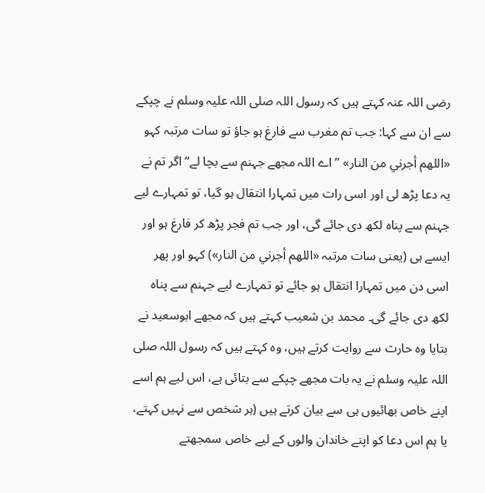رضی اللہ عنہ کہتے ہیں کہ رسول اللہ صلی اللہ علیہ وسلم نے چپکے سے ان سے کہا: جب تم مغرب سے فارغ ہو جاؤ تو سات مرتبہ کہو «اللهم أجرني من النار» ”اے اللہ مجھے جہنم سے بچا لے“ اگر تم نے یہ دعا پڑھ لی اور اسی رات میں تمہارا انتقال ہو گیا، تو تمہارے لیے جہنم سے پناہ لکھ دی جائے گی، اور جب تم فجر پڑھ کر فارغ ہو اور ایسے ہی (یعنی سات مرتبہ «اللهم أجرني من النار») کہو اور پھر اسی دن میں تمہارا انتقال ہو جائے تو تمہارے لیے جہنم سے پناہ لکھ دی جائے گی۔ محمد بن شعیب کہتے ہیں کہ مجھے ابوسعید نے بتایا وہ حارث سے روایت کرتے ہیں، وہ کہتے ہیں کہ رسول اللہ صلی اللہ علیہ وسلم نے یہ بات مجھے چپکے سے بتائی ہے، اس لیے ہم اسے اپنے خاص بھائیوں ہی سے بیان کرتے ہیں (ہر شخص سے نہیں کہتے، یا ہم اس دعا کو اپنے خاندان والوں کے لیے خاص سمجھتے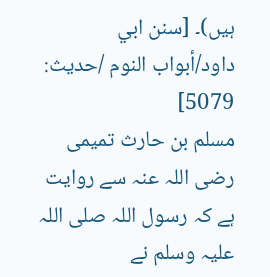ہیں)۔ [سنن ابي داود/أبواب النوم /حدیث: 5079]
مسلم بن حارث تمیمی رضی اللہ عنہ سے روایت ہے کہ رسول اللہ صلی اللہ علیہ وسلم نے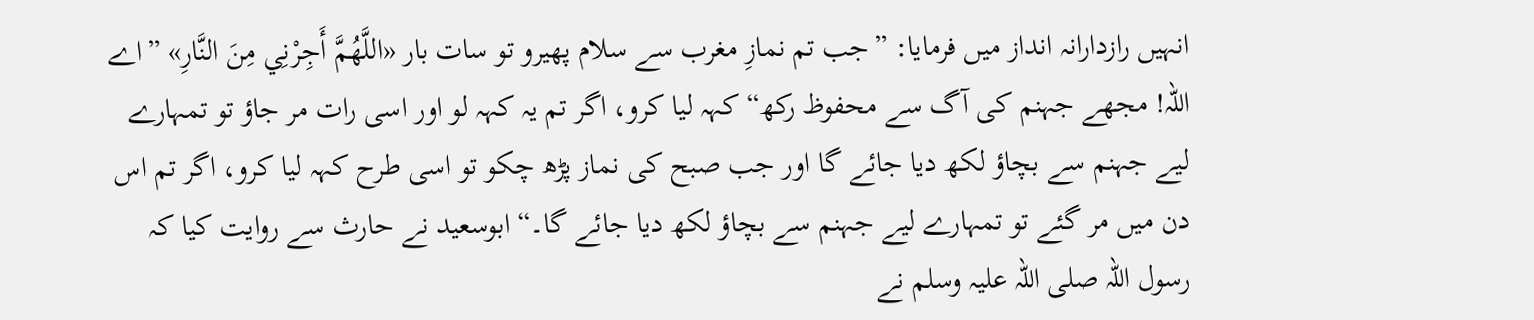انہیں رازدارانہ انداز میں فرمایا: ”جب تم نمازِ مغرب سے سلام پھیرو تو سات بار «اللَّهُمَّ أَجِرْنِي مِنَ النَّارِ» ”اے اللہ! مجھے جہنم کی آگ سے محفوظ رکھ“ کہہ لیا کرو، اگر تم یہ کہہ لو اور اسی رات مر جاؤ تو تمہارے لیے جہنم سے بچاؤ لکھ دیا جائے گا اور جب صبح کی نماز پڑھ چکو تو اسی طرح کہہ لیا کرو، اگر تم اس دن میں مر گئے تو تمہارے لیے جہنم سے بچاؤ لکھ دیا جائے گا۔“ ابوسعید نے حارث سے روایت کیا کہ رسول اللہ صلی اللہ علیہ وسلم نے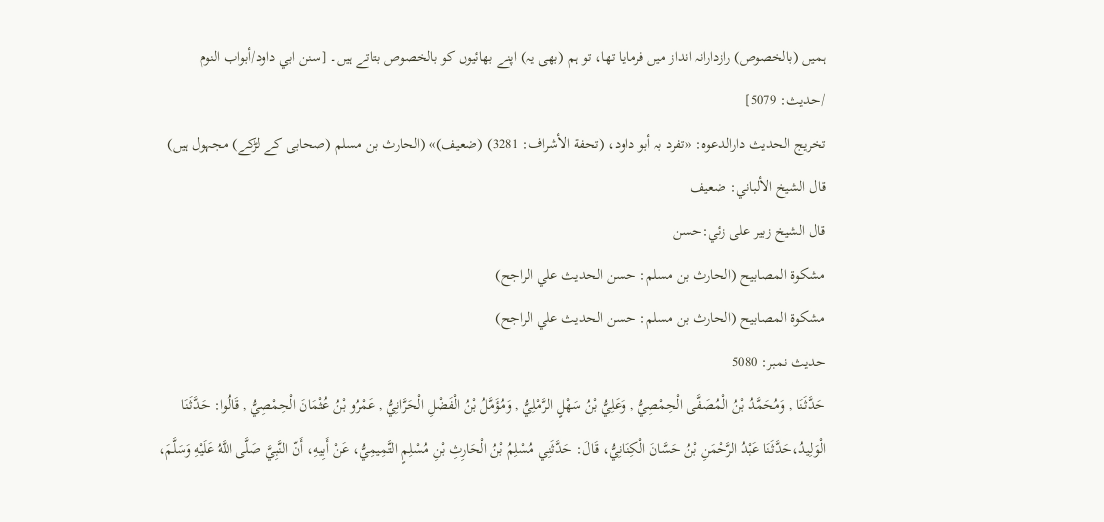ہمیں (بالخصوص) رازدارانہ انداز میں فرمایا تھا، تو ہم (بھی یہ) اپنے بھائیوں کو بالخصوص بتاتے ہیں۔ [سنن ابي داود/أبواب النوم /حدیث: 5079]
تخریج الحدیث دارالدعوہ: «تفرد بہ أبو داود، (تحفة الأشراف: 3281) (ضعیف)» (الحارث بن مسلم (صحابی کے لڑکے) مجہول ہیں)
قال الشيخ الألباني: ضعيف
قال الشيخ زبير على زئي:حسن
مشكوة المصابيح (الحارث بن مسلم: حسن الحديث علي الراجح)
مشكوة المصابيح (الحارث بن مسلم: حسن الحديث علي الراجح)
حدیث نمبر: 5080
حَدَّثَنَا , وَمُحَمَّدُ بْنُ الْمُصَفَّى الْحِمْصِيُّ , وَعَلِيُّ بْنُ سَهْلٍ الرَّمْلِيُّ , وَمُؤَمَّلُ بْنُ الْفَضْلِ الْحَرَّانِيُّ , عَمْرُو بْنُ عُثْمَانَ الْحِمْصِيُّ , قَالُوا: حَدَّثَنَا الْوَلِيدُ،حَدَّثَنَا عَبْدُ الرَّحْمَنِ بْنُ حَسَّانَ الْكِنَانِيُّ، قَالَ: حَدَّثَنِي مُسْلِمُ بْنُ الْحَارِثِ بْنِ مُسْلِمٍ التَّمِيمِيُّ، عَنْ أَبِيهِ، أَنّ النَّبِيَّ صَلَّى اللَّهُ عَلَيْهِ وَسَلَّمَ،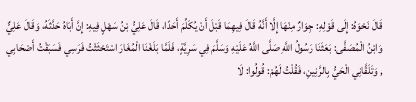قَالَ نَحْوَهُ: إِلَى قَوْلِهِ: جِوَارٌ مِنْهَا إِلَّا أَنَّهُ قَالَ فِيهِمَا قَبْلَ أَنْ يُكَلِّمَ أَحَدًا، قَالَ عَلِيُّ بْنُ سَهْلٍ فِيهِ: إِنَّ أَبَاهُ حَدَّثَهُ، وَقَالَ عَلِيٌّ وَابْنُ الْمُصَفَّى: بَعَثَنَا رَسُولُ اللَّهِ صَلَّى اللَّهُ عَلَيْهِ وَسَلَّمَ فِي سَرِيَّةٍ، فَلَمَّا بَلَغْنَا الْمُغَارَ اسْتَحْثَثْتُ فَرَسِي فَسَبَقْتُ أَصْحَابِي , وَتَلَقَّانِي الْحَيُّ بِالرَّنِينِ، فَقُلْتُ لَهُمْ: قُولُوا: لَا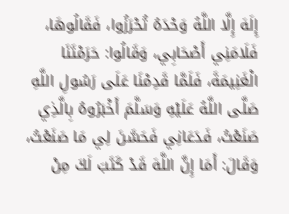إِلَهَ إِلَّا اللَّهُ وَحْدَهُ تُحْرَزُوا، فَقَالُوهَا، فَلَامَنِي أَصْحَابِي، وَقَالُوا: حَرَمْتَنَا الْغَنِيمَةَ، فَلَمَّا قَدِمْنَا عَلَى رَسُولِ اللَّهِ صَلَّى اللَّهُ عَلَيْهِ وَسَلَّمَ أَخْبَرُوهُ بِالَّذِي صَنَعْتُ، فَدَعَانِي فَحَسَّنَ لِي مَا صَنَعْتُ، وَقَالَ: أَمَا إِنَّ اللَّهَ قَدْ كَتَبَ لَكَ مِنْ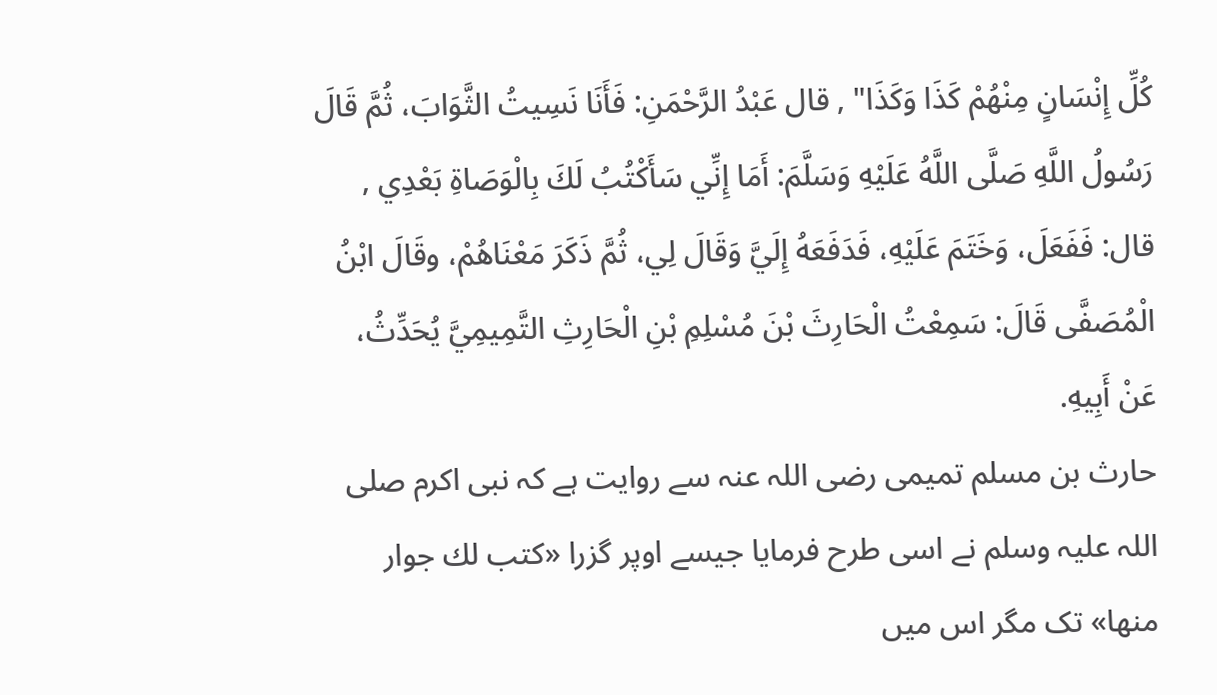كُلِّ إِنْسَانٍ مِنْهُمْ كَذَا وَكَذَا" , قال عَبْدُ الرَّحْمَنِ: فَأَنَا نَسِيتُ الثَّوَابَ، ثُمَّ قَالَ رَسُولُ اللَّهِ صَلَّى اللَّهُ عَلَيْهِ وَسَلَّمَ: أَمَا إِنِّي سَأَكْتُبُ لَكَ بِالْوَصَاةِ بَعْدِي , قال: فَفَعَلَ، وَخَتَمَ عَلَيْهِ، فَدَفَعَهُ إِلَيَّ وَقَالَ لِي، ثُمَّ ذَكَرَ مَعْنَاهُمْ، وقَالَ ابْنُ الْمُصَفَّى قَالَ: سَمِعْتُ الْحَارِثَ بْنَ مُسْلِمِ بْنِ الْحَارِثِ التَّمِيمِيَّ يُحَدِّثُ، عَنْ أَبِيهِ.
حارث بن مسلم تمیمی رضی اللہ عنہ سے روایت ہے کہ نبی اکرم صلی اللہ علیہ وسلم نے اسی طرح فرمایا جیسے اوپر گزرا «كتب لك جوار منها» تک مگر اس میں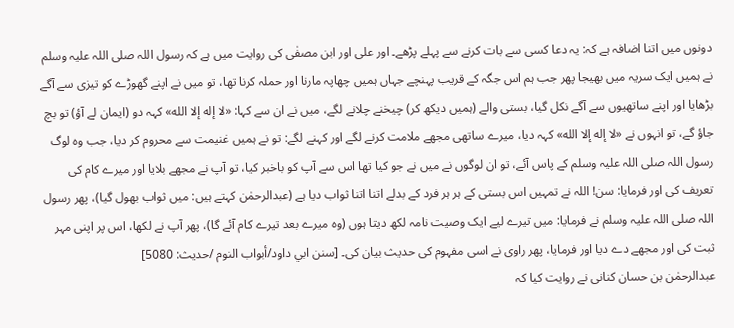دونوں میں اتنا اضافہ ہے کہ: یہ دعا کسی سے بات کرنے سے پہلے پڑھے۔ اور علی اور ابن مصفٰی کی روایت میں ہے کہ رسول اللہ صلی اللہ علیہ وسلم نے ہمیں ایک سریہ میں بھیجا پھر جب ہم اس جگہ کے قریب پہنچے جہاں ہمیں چھاپہ مارنا اور حملہ کرنا تھا، تو میں نے اپنے گھوڑے کو تیزی سے آگے بڑھایا اور اپنے ساتھیوں سے آگے نکل گیا، بستی والے (ہمیں دیکھ کر) چیخنے چلانے لگے، میں نے ان سے کہا: «لا إله إلا الله» کہہ دو (ایمان لے آؤ) تو بچ جاؤ گے، تو انہوں نے «لا إله إلا الله» کہہ دیا، میرے ساتھی مجھے ملامت کرنے لگے اور کہنے لگے: تو نے ہمیں غنیمت سے محروم کر دیا، جب وہ لوگ رسول اللہ صلی اللہ علیہ وسلم کے پاس آئے، تو ان لوگوں نے میں نے جو کیا تھا اس سے آپ کو باخبر کیا، تو آپ نے مجھے بلایا اور میرے کام کی تعریف کی اور فرمایا: سن! اللہ نے تمہیں اس بستی کے ہر ہر فرد کے بدلے اتنا اتنا ثواب دیا ہے (عبدالرحمٰن کہتے ہیں: میں ثواب بھول گیا)، پھر رسول اللہ صلی اللہ علیہ وسلم نے فرمایا: میں تیرے لیے ایک وصیت نامہ لکھ دیتا ہوں (وہ میرے بعد تیرے کام آئے گا)، پھر آپ نے لکھا، اس پر اپنی مہر ثبت کی اور مجھے دے دیا اور فرمایا، پھر راوی نے اسی مفہوم کی حدیث بیان کی۔ [سنن ابي داود/أبواب النوم /حدیث: 5080]
عبدالرحمٰن بن حسان کنانی نے روایت کیا کہ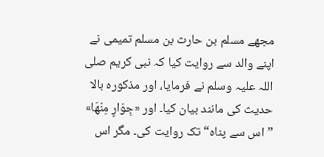مجھے مسلم بن حارث بن مسلم تمیمی نے اپنے والد سے روایت کیا کہ نبی کریم صلی اللہ علیہ وسلم نے فرمایا، اور مذکورہ بالا حدیث کی مانند بیان کیا۔ اور «جِوَارٍ مِنْهَا» ”اس سے پناہ“ تک روایت کی۔ مگر اس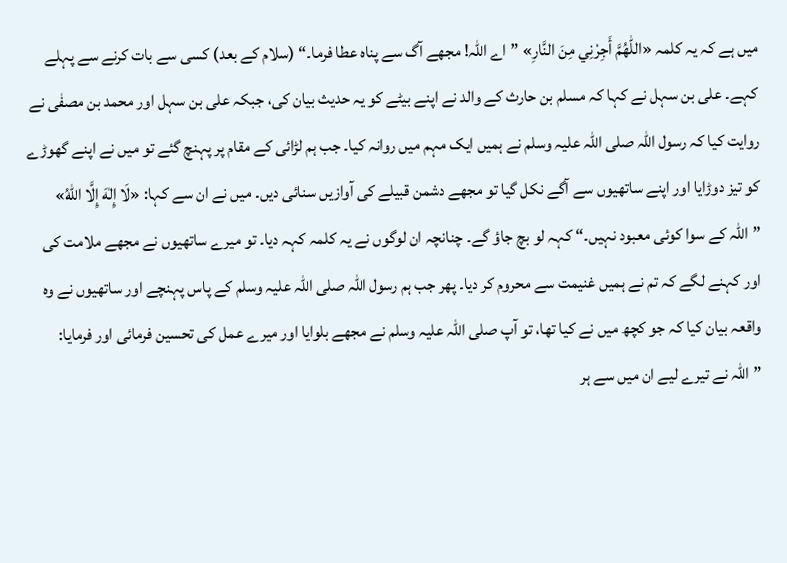میں ہے کہ یہ کلمہ «اللّٰهُمَّ أَجِرْنِي مِنَ النَّارِ» ”اے اللہ! مجھے آگ سے پناہ عطا فرما۔“ (سلام کے بعد) کسی سے بات کرنے سے پہلے کہے۔ علی بن سہل نے کہا کہ مسلم بن حارث کے والد نے اپنے بیٹے کو یہ حدیث بیان کی، جبکہ علی بن سہل اور محمد بن مصفٰی نے روایت کیا کہ رسول اللہ صلی اللہ علیہ وسلم نے ہمیں ایک مہم میں روانہ کیا۔ جب ہم لڑائی کے مقام پر پہنچ گئے تو میں نے اپنے گھوڑے کو تیز دوڑایا اور اپنے ساتھیوں سے آگے نکل گیا تو مجھے دشمن قبیلے کی آوازیں سنائی دیں۔ میں نے ان سے کہا: «لَا إِلٰهَ إِلَّا اللّٰهُ» ”اللہ کے سوا کوئی معبود نہیں۔“ کہہ لو بچ جاؤ گے۔ چنانچہ ان لوگوں نے یہ کلمہ کہہ دیا۔ تو میرے ساتھیوں نے مجھے ملامت کی اور کہنے لگے کہ تم نے ہمیں غنیمت سے محروم کر دیا۔ پھر جب ہم رسول اللہ صلی اللہ علیہ وسلم کے پاس پہنچے اور ساتھیوں نے وہ واقعہ بیان کیا کہ جو کچھ میں نے کیا تھا، تو آپ صلی اللہ علیہ وسلم نے مجھے بلوایا اور میرے عمل کی تحسین فرمائی اور فرمایا: ”اللہ نے تیرے لیے ان میں سے ہر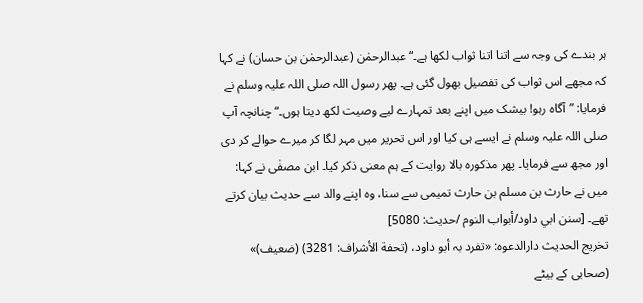ہر بندے کی وجہ سے اتنا اتنا ثواب لکھا ہے۔“ عبدالرحمٰن (عبدالرحمٰن بن حسان) نے کہا کہ مجھے اس ثواب کی تفصیل بھول گئی ہے۔ پھر رسول اللہ صلی اللہ علیہ وسلم نے فرمایا: ”آگاہ رہو! بیشک میں اپنے بعد تمہارے لیے وصیت لکھ دیتا ہوں۔“ چنانچہ آپ صلی اللہ علیہ وسلم نے ایسے ہی کیا اور اس تحریر میں مہر لگا کر میرے حوالے کر دی اور مجھ سے فرمایا۔ پھر مذکورہ بالا روایت کے ہم معنی ذکر کیا۔ ابن مصفٰی نے کہا: میں نے حارث بن مسلم بن حارث تمیمی سے سنا، وہ اپنے والد سے حدیث بیان کرتے تھے۔ [سنن ابي داود/أبواب النوم /حدیث: 5080]
تخریج الحدیث دارالدعوہ: «تفرد بہ أبو داود، (تحفة الأشراف: 3281) (ضعیف)» (صحابی کے بیٹے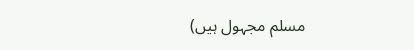مسلم مجہول ہیں)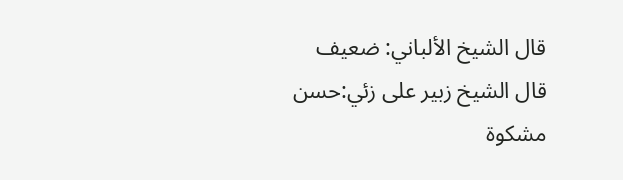قال الشيخ الألباني: ضعيف
قال الشيخ زبير على زئي:حسن
مشكوة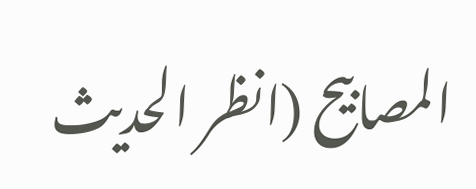المصابيح (انظر الحديث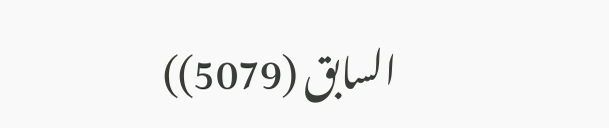السابق (5079))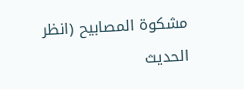مشكوة المصابيح (انظر الحديث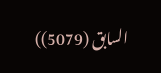السابق (5079))